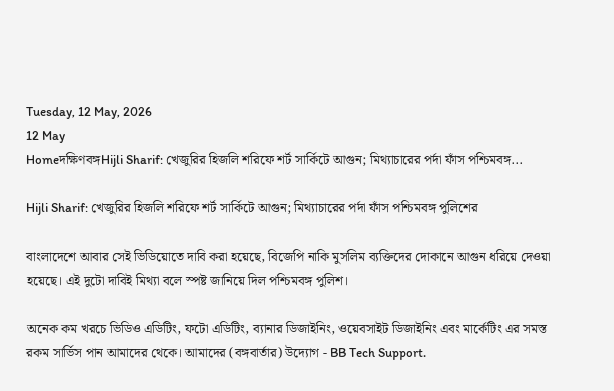Tuesday, 12 May, 2026
12 May
Homeদক্ষিণবঙ্গHijli Sharif: খেজুরির হিজলি শরিফে শর্ট সার্কিটে আগুন; মিথ্যাচারের পর্দা ফাঁস পশ্চিমবঙ্গ...

Hijli Sharif: খেজুরির হিজলি শরিফে শর্ট সার্কিটে আগুন; মিথ্যাচারের পর্দা ফাঁস পশ্চিমবঙ্গ পুলিশের

বাংলাদেশে আবার সেই ভিডিয়োতে দাবি করা হয়েছে, বিজেপি নাকি মুসলিম ব্যক্তিদের দোকানে আগুন ধরিয়ে দেওয়া হয়েছে। এই দুটো দাবিই মিথ্যা বলে স্পষ্ট জানিয়ে দিল পশ্চিমবঙ্গ পুলিশ।

অনেক কম খরচে ভিডিও এডিটিং, ফটো এডিটিং, ব্যানার ডিজাইনিং, ওয়েবসাইট ডিজাইনিং এবং মার্কেটিং এর সমস্ত রকম সার্ভিস পান আমাদের থেকে। আমাদের (বঙ্গবার্তার) উদ্যোগ - BB Tech Support.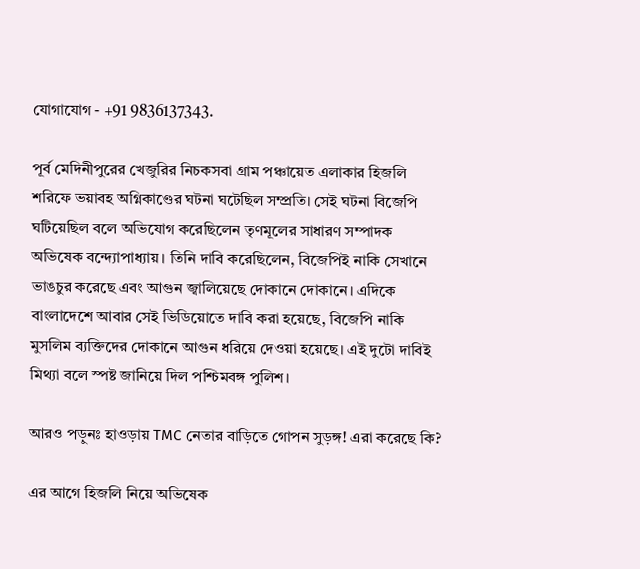যোগাযোগ - +91 9836137343.

পূর্ব মেদিনীপুরের খেজুরির নিচকসবা গ্রাম পঞ্চায়েত এলাকার হিজলি শরিফে ভয়াবহ অগ্নিকাণ্ডের ঘটনা ঘটেছিল সম্প্রতি। সেই ঘটনা বিজেপি ঘটিয়েছিল বলে অভিযোগ করেছিলেন তৃণমূলের সাধারণ সম্পাদক অভিষেক বন্দ্যোপাধ্যায়। তিনি দাবি করেছিলেন, বিজেপিই নাকি সেখানে ভাঙচুর করেছে এবং আগুন জ্বালিয়েছে দোকানে দোকানে। এদিকে বাংলাদেশে আবার সেই ভিডিয়োতে দাবি করা হয়েছে, বিজেপি নাকি মুসলিম ব্যক্তিদের দোকানে আগুন ধরিয়ে দেওয়া হয়েছে। এই দুটো দাবিই মিথ্যা বলে স্পষ্ট জানিয়ে দিল পশ্চিমবঙ্গ পুলিশ।

আরও পড়ুনঃ হাওড়ায় TMC নেতার বাড়িতে গোপন সুড়ঙ্গ! এরা করেছে কি?

এর আগে হিজলি নিয়ে অভিষেক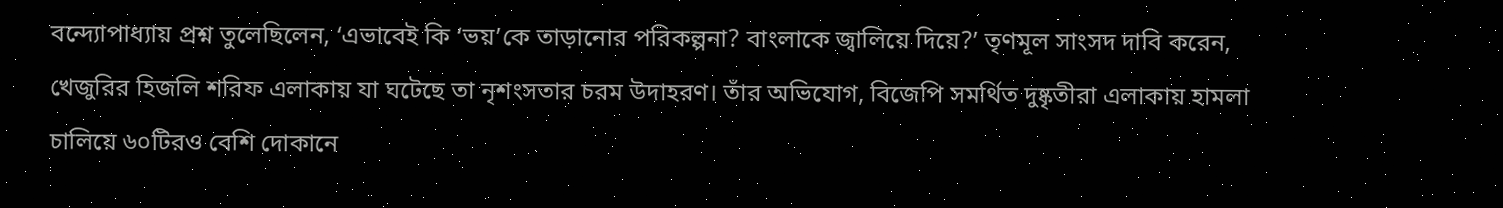বন্দ্যোপাধ্যায় প্রশ্ন তুলেছিলেন, ‘এভাবেই কি ‘ভয়’কে তাড়ানোর পরিকল্পনা? বাংলাকে জ্বালিয়ে দিয়ে?’ তৃণমূল সাংসদ দাবি করেন, খেজুরির হিজলি শরিফ এলাকায় যা ঘটেছে তা নৃশংসতার চরম উদাহরণ। তাঁর অভিযোগ, বিজেপি সমর্থিত দুষ্কৃতীরা এলাকায় হামলা চালিয়ে ৬০টিরও বেশি দোকানে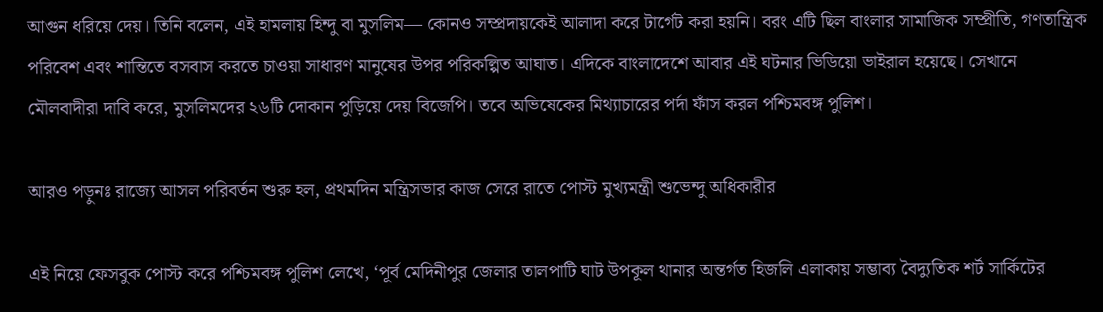আগুন ধরিয়ে দেয়। তিনি বলেন, এই হামলায় হিন্দু বা মুসলিম— কোনও সম্প্রদায়কেই আলাদা করে টার্গেট করা হয়নি। বরং এটি ছিল বাংলার সামাজিক সম্প্রীতি, গণতান্ত্রিক পরিবেশ এবং শান্তিতে বসবাস করতে চাওয়া সাধারণ মানুষের উপর পরিকল্পিত আঘাত। এদিকে বাংলাদেশে আবার এই ঘটনার ভিডিয়ো ভাইরাল হয়েছে। সেখানে মৌলবাদীরা দাবি করে, মুসলিমদের ২৬টি দোকান পুড়িয়ে দেয় বিজেপি। তবে অভিষেকের মিথ্যাচারের পর্দা ফাঁস করল পশ্চিমবঙ্গ পুলিশ।

আরও পড়ুনঃ রাজ্যে আসল পরিবর্তন শুরু হল, প্রথমদিন মন্ত্রিসভার কাজ সেরে রাতে পোস্ট মুখ্যমন্ত্রী শুভেন্দু অধিকারীর

এই নিয়ে ফেসবুক পোস্ট করে পশ্চিমবঙ্গ পুলিশ লেখে, ‘পূর্ব মেদিনীপুর জেলার তালপাটি ঘাট উপকূল থানার অন্তর্গত হিজলি এলাকায় সম্ভাব্য বৈদ্যুতিক শর্ট সার্কিটের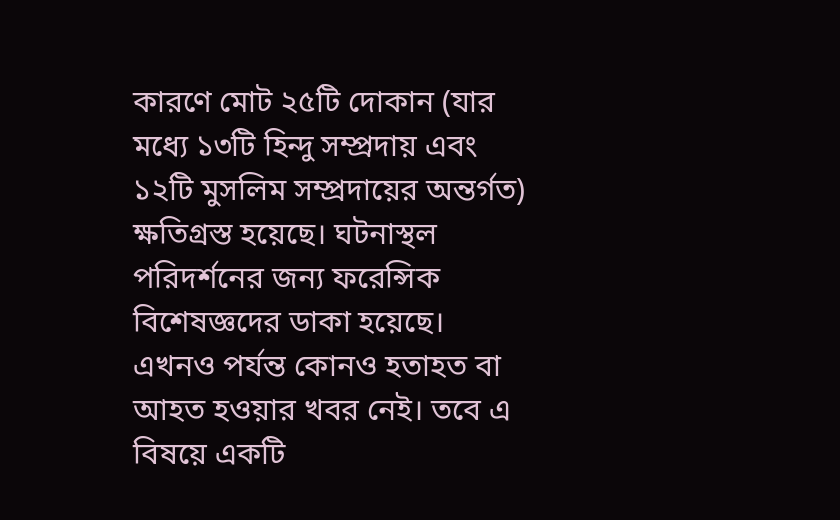কারণে মোট ২৫টি দোকান (যার মধ্যে ১৩টি হিন্দু সম্প্রদায় এবং ১২টি মুসলিম সম্প্রদায়ের অন্তর্গত) ক্ষতিগ্রস্ত হয়েছে। ঘটনাস্থল পরিদর্শনের জন্য ফরেন্সিক বিশেষজ্ঞদের ডাকা হয়েছে। এখনও পর্যন্ত কোনও হতাহত বা আহত হওয়ার খবর নেই। তবে এ বিষয়ে একটি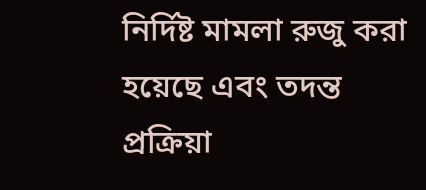নির্দিষ্ট মামলা রুজু করা হয়েছে এবং তদন্ত প্রক্রিয়া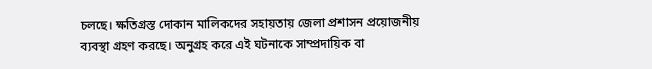চলছে। ক্ষতিগ্রস্ত দোকান মালিকদের সহায়তায় জেলা প্রশাসন প্রয়োজনীয় ব্যবস্থা গ্রহণ করছে। অনুগ্রহ করে এই ঘটনাকে সাম্প্রদায়িক বা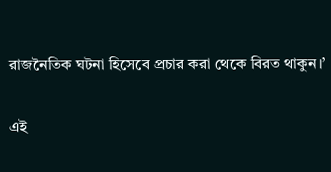রাজনৈতিক ঘটনা হিসেবে প্রচার করা থেকে বিরত থাকুন।’

এই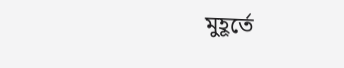মুহূর্তে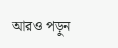আরও পড়ুন